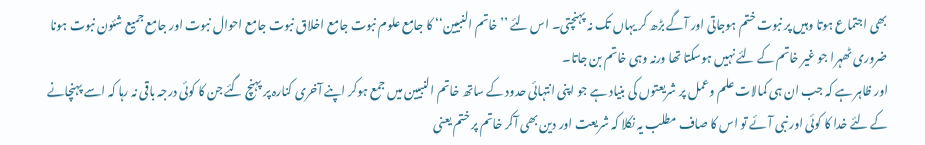بھی اجتماع ہوتا وہیں پر نبوت ختم ہوجاتی اور آگے بڑھ کر یہاں تک نہ پہنچتی۔ اس لئے ’’خاتم النبیین‘‘ کا جامع علوم نبوت جامع اخلاق نبوت جامع احوال نبوت اور جامع جمیع شئون نبوت ہونا ضروری ٹھہرا جو غیر خاتم کے لئے نہیں ہوسکتا تھا ورنہ وہی خاتم بن جاتا۔
اور ظاہر ہے کہ جب ان ہی کمالات علم وعمل پر شریعتوں کی بنیاد ہے جو اپنی انتہائی حدود کے ساتھ خاتم النبیین میں جمع ہوکر اپنے آخری کنارہ پر پہنچ گئے جن کا کوئی درجہ باقی نہ رہا کہ اسے پہنچانے کے لئے خدا کا کوئی اور نبی آئے تو اس کا صاف مطلب یہ نکلا کہ شریعت اور دین بھی آکر خاتم پر ختم یعنی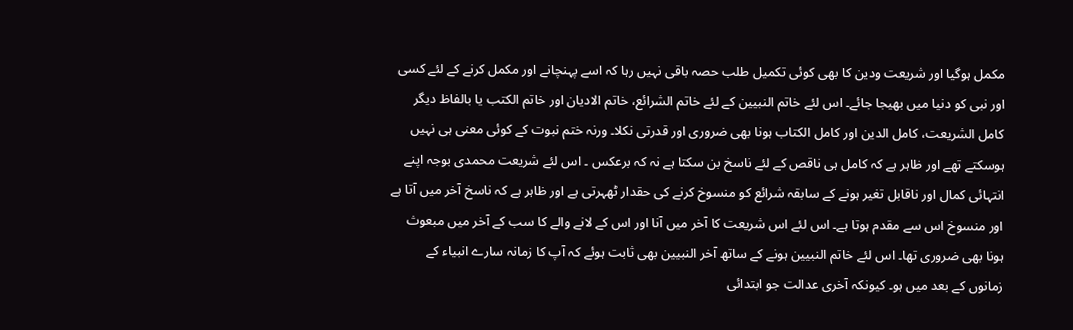مکمل ہوگیا اور شریعت ودین کا بھی کوئی تکمیل طلب حصہ باقی نہیں رہا کہ اسے پہنچانے اور مکمل کرنے کے لئے کسی اور نبی کو دنیا میں بھیجا جائے۔ اس لئے خاتم النبیین کے لئے خاتم الشرائع، خاتم الادیان اور خاتم الکتب یا بالفاظ دیگر کامل الشریعت، کامل الدین اور کامل الکتاب ہونا بھی ضروری اور قدرتی نکلا۔ ورنہ ختم نبوت کے کوئی معنی ہی نہیں ہوسکتے تھے اور ظاہر ہے کہ کامل ہی ناقص کے لئے ناسخ بن سکتا ہے نہ کہ برعکس ۔ اس لئے شریعت محمدی بوجہ اپنے انتہائی کمال اور ناقابل تغیر ہونے کے سابقہ شرائع کو منسوخ کرنے کی حقدار ٹھہرتی ہے اور ظاہر ہے کہ ناسخ آخر میں آتا ہے اور منسوخ اس سے مقدم ہوتا ہے۔ اس لئے اس شریعت کا آخر میں آنا اور اس کے لانے والے کا سب کے آخر میں مبعوث ہونا بھی ضروری تھا۔ اس لئے خاتم النبیین ہونے کے ساتھ آخر النبیین بھی ثابت ہوئے کہ آپ کا زمانہ سارے انبیاء کے زمانوں کے بعد میں ہو۔ کیونکہ آخری عدالت جو ابتدائی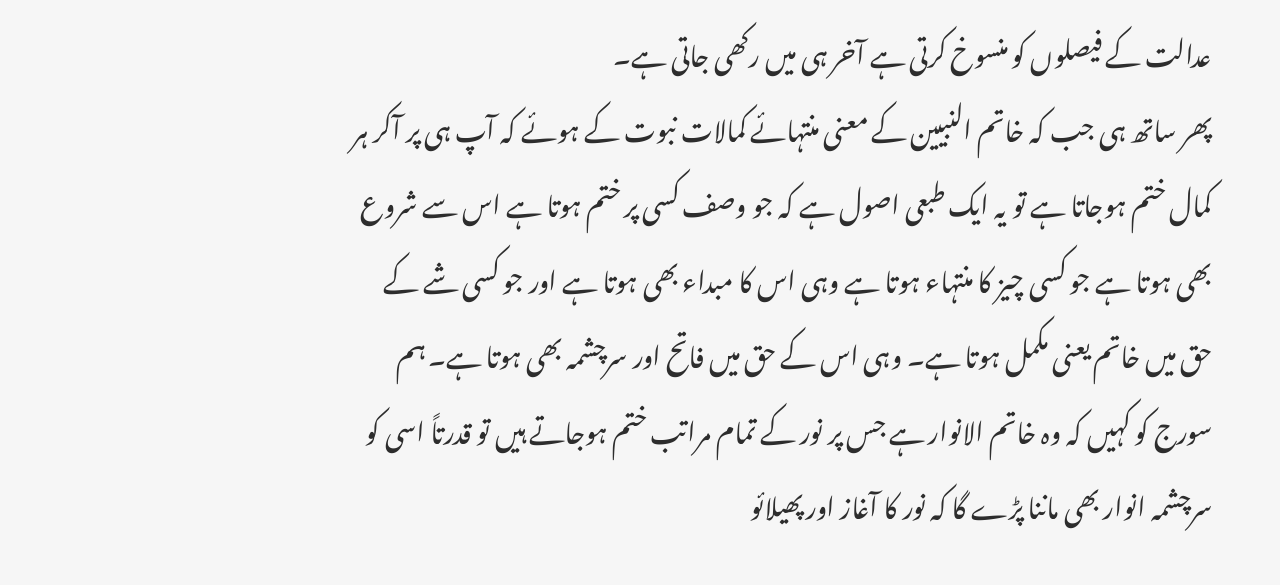عدالت کے فیصلوں کو منسوخ کرتی ہے آخر ہی میں رکھی جاتی ہے۔
پھر ساتھ ہی جب کہ خاتم النبیین کے معنی منتہائے کمالات نبوت کے ہوئے کہ آپ ہی پر آکر ہر کمال ختم ہوجاتا ہے تو یہ ایک طبعی اصول ہے کہ جو وصف کسی پر ختم ہوتا ہے اس سے شروع بھی ہوتا ہے جو کسی چیز کا منتہاء ہوتا ہے وہی اس کا مبداء بھی ہوتا ہے اور جو کسی شے کے حق میں خاتم یعنی مکمل ہوتا ہے۔ وہی اس کے حق میں فاتح اور سرچشمہ بھی ہوتا ہے۔ ہم سورج کو کہیں کہ وہ خاتم الانوار ہے جس پر نور کے تمام مراتب ختم ہوجاتے ہیں تو قدرتاً اسی کو سرچشمہ انوار بھی ماننا پڑے گا کہ نور کا آغاز اور پھیلائو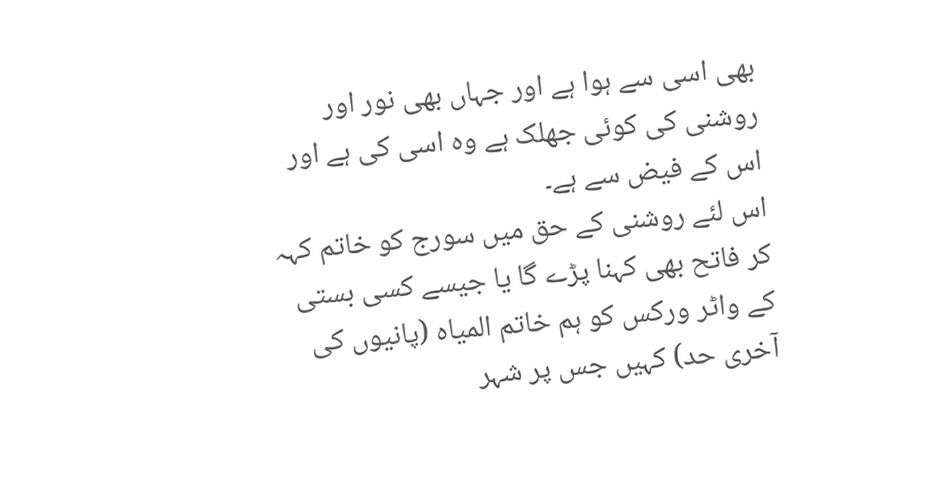بھی اسی سے ہوا ہے اور جہاں بھی نور اور روشنی کی کوئی جھلک ہے وہ اسی کی ہے اور اس کے فیض سے ہے۔
اس لئے روشنی کے حق میں سورج کو خاتم کہہ کر فاتح بھی کہنا پڑے گا یا جیسے کسی بستی کے واٹر ورکس کو ہم خاتم المیاہ (پانیوں کی آخری حد) کہیں جس پر شہر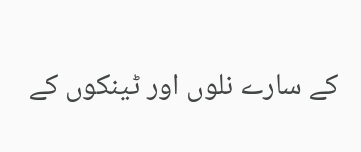کے سارے نلوں اور ٹینکوں کے